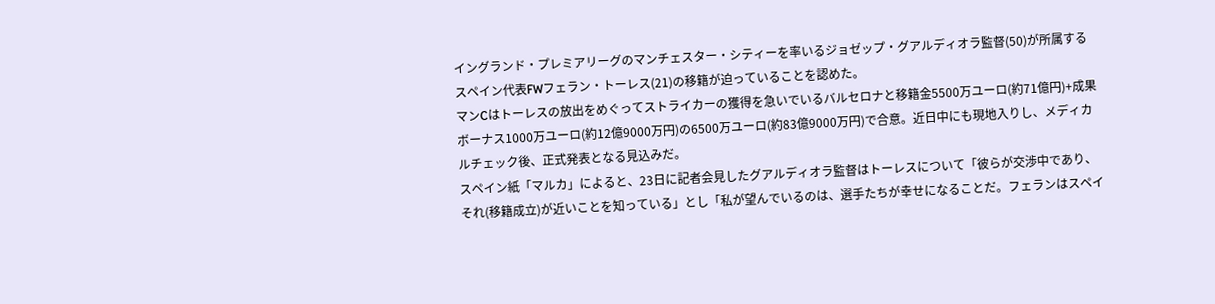イングランド・プレミアリーグのマンチェスター・シティーを率いるジョゼップ・グアルディオラ監督(50)が所属するスペイン代表FWフェラン・トーレス(21)の移籍が迫っていることを認めた。
マンCはトーレスの放出をめぐってストライカーの獲得を急いでいるバルセロナと移籍金5500万ユーロ(約71億円)+成果ボーナス1000万ユーロ(約12億9000万円)の6500万ユーロ(約83億9000万円)で合意。近日中にも現地入りし、メディカルチェック後、正式発表となる見込みだ。
スペイン紙「マルカ」によると、23日に記者会見したグアルディオラ監督はトーレスについて「彼らが交渉中であり、それ(移籍成立)が近いことを知っている」とし「私が望んでいるのは、選手たちが幸せになることだ。フェランはスペイ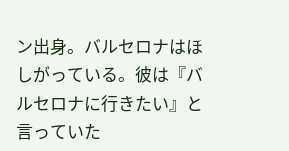ン出身。バルセロナはほしがっている。彼は『バルセロナに行きたい』と言っていた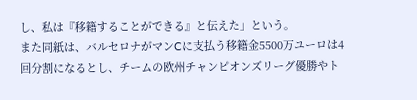し、私は『移籍することができる』と伝えた」という。
また同紙は、バルセロナがマンCに支払う移籍金5500万ユーロは4回分割になるとし、チームの欧州チャンピオンズリーグ優勝やト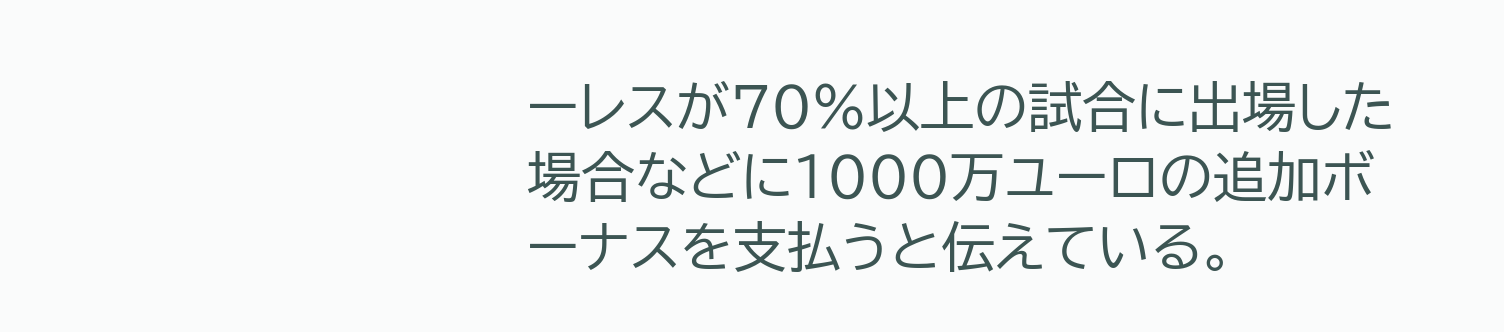ーレスが70%以上の試合に出場した場合などに1000万ユーロの追加ボーナスを支払うと伝えている。